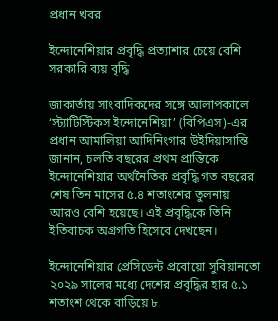প্রধান খবর

ইন্দোনেশিয়ার প্রবৃদ্ধি প্রত্যাশার চেয়ে বেশি সরকারি ব্যয় বৃদ্ধি

জাকার্তায় সাংবাদিকদের সঙ্গে আলাপকালে ‘স্ট্যাটিস্টিকস ইন্দোনেশিয়া’ (বিপিএস)-এর প্রধান আমালিয়া আদিনিংগার উইদিয়াসান্তি জানান, চলতি বছরের প্রথম প্রান্তিকে ইন্দোনেশিয়ার অর্থনৈতিক প্রবৃদ্ধি গত বছরের শেষ তিন মাসের ৫.৪ শতাংশের তুলনায় আরও বেশি হয়েছে। এই প্রবৃদ্ধিকে তিনি ইতিবাচক অগ্রগতি হিসেবে দেখছেন।

ইন্দোনেশিয়ার প্রেসিডেন্ট প্রবোয়ো সুবিয়ানতো ২০২৯ সালের মধ্যে দেশের প্রবৃদ্ধির হার ৫.১ শতাংশ থেকে বাড়িয়ে ৮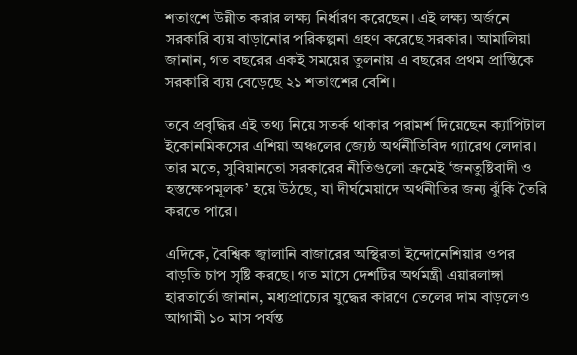শতাংশে উন্নীত করার লক্ষ্য নির্ধারণ করেছেন। এই লক্ষ্য অর্জনে সরকারি ব্যয় বাড়ানোর পরিকল্পনা গ্রহণ করেছে সরকার। আমালিয়া জানান, গত বছরের একই সময়ের তুলনায় এ বছরের প্রথম প্রান্তিকে সরকারি ব্যয় বেড়েছে ২১ শতাংশের বেশি।

তবে প্রবৃদ্ধির এই তথ্য নিয়ে সতর্ক থাকার পরামর্শ দিয়েছেন ক্যাপিটাল ইকোনমিকসের এশিয়া অঞ্চলের জ্যেষ্ঠ অর্থনীতিবিদ গ্যারেথ লেদার। তার মতে, সুবিয়ানতো সরকারের নীতিগুলো ক্রমেই ‘জনতুষ্টিবাদী ও হস্তক্ষেপমূলক’ হয়ে উঠছে, যা দীর্ঘমেয়াদে অর্থনীতির জন্য ঝুঁকি তৈরি করতে পারে।

এদিকে, বৈশ্বিক জ্বালানি বাজারের অস্থিরতা ইন্দোনেশিয়ার ওপর বাড়তি চাপ সৃষ্টি করছে। গত মাসে দেশটির অর্থমন্ত্রী এয়ারলাঙ্গা হারতার্তো জানান, মধ্যপ্রাচ্যের যুদ্ধের কারণে তেলের দাম বাড়লেও আগামী ১০ মাস পর্যন্ত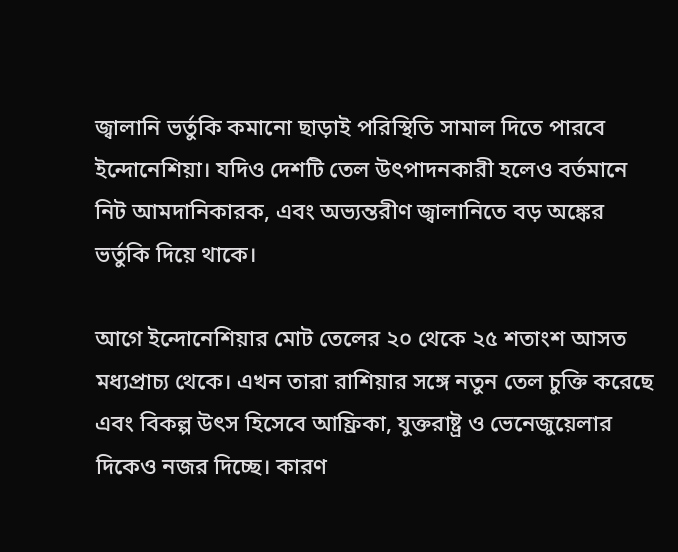জ্বালানি ভর্তুকি কমানো ছাড়াই পরিস্থিতি সামাল দিতে পারবে ইন্দোনেশিয়া। যদিও দেশটি তেল উৎপাদনকারী হলেও বর্তমানে নিট আমদানিকারক, এবং অভ্যন্তরীণ জ্বালানিতে বড় অঙ্কের ভর্তুকি দিয়ে থাকে।

আগে ইন্দোনেশিয়ার মোট তেলের ২০ থেকে ২৫ শতাংশ আসত মধ্যপ্রাচ্য থেকে। এখন তারা রাশিয়ার সঙ্গে নতুন তেল চুক্তি করেছে এবং বিকল্প উৎস হিসেবে আফ্রিকা, যুক্তরাষ্ট্র ও ভেনেজুয়েলার দিকেও নজর দিচ্ছে। কারণ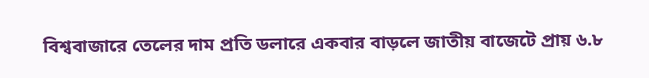বিশ্ববাজারে তেলের দাম প্রতি ডলারে একবার বাড়লে জাতীয় বাজেটে প্রায় ৬.৮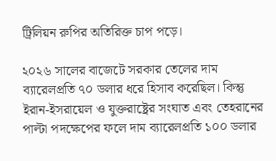ট্রিলিয়ন রুপির অতিরিক্ত চাপ পড়ে।

২০২৬ সালের বাজেটে সরকার তেলের দাম ব্যারেলপ্রতি ৭০ ডলার ধরে হিসাব করেছিল। কিন্তু ইরান-ইসরায়েল ও যুক্তরাষ্ট্রের সংঘাত এবং তেহরানের পাল্টা পদক্ষেপের ফলে দাম ব্যারেলপ্রতি ১০০ ডলার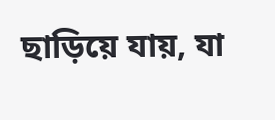ছাড়িয়ে যায়, যা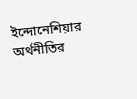ইন্দোনেশিয়ার অর্থনীতির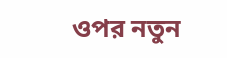ওপর নতুন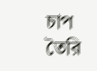চাপ তৈরি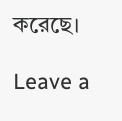করেছে।

Leave a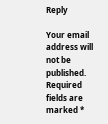Reply

Your email address will not be published. Required fields are marked *